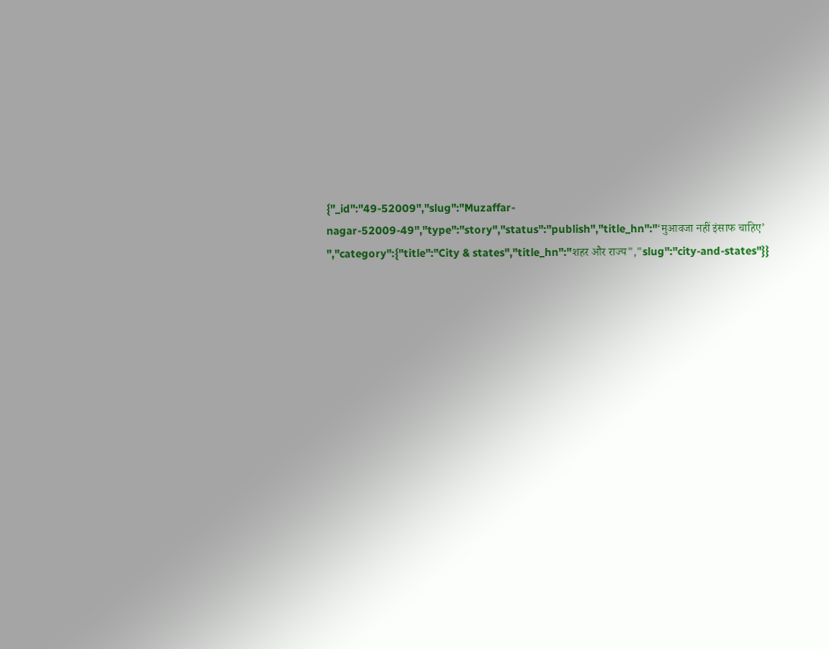{"_id":"49-52009","slug":"Muzaffar-nagar-52009-49","type":"story","status":"publish","title_hn":"‘मुआवजा नहीं इंसाफ चाहिए’ ","category":{"title":"City & states","title_hn":"शहर और राज्य","slug":"city-and-states"}}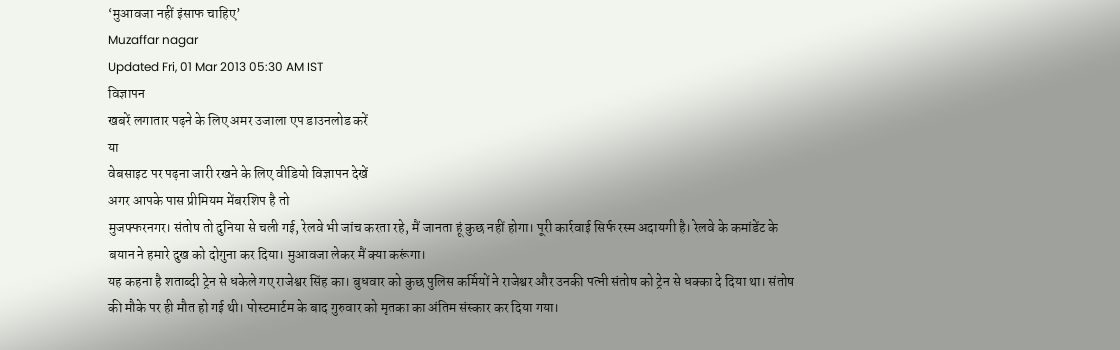‘मुआवजा नहीं इंसाफ चाहिए’
Muzaffar nagar
Updated Fri, 01 Mar 2013 05:30 AM IST
विज्ञापन
खबरें लगातार पढ़ने के लिए अमर उजाला एप डाउनलोड करें
या
वेबसाइट पर पढ़ना जारी रखने के लिए वीडियो विज्ञापन देखें
अगर आपके पास प्रीमियम मेंबरशिप है तो
मुजफ्फरनगर। संतोष तो दुनिया से चली गई, रेलवे भी जांच करता रहे, मैं जानता हूं कुछ नहीं होगा। पूरी कार्रवाई सिर्फ रस्म अदायगी है। रेलवे के कमांडेंट के बयान ने हमारे दुख को दोगुना कर दिया। मुआवजा लेकर मैं क्या करूंगा।
यह कहना है शताब्दी ट्रेन से धकेले गए राजेश्वर सिंह का। बुधवार को कुछ पुलिस कर्मियों ने राजेश्वर और उनकी पत्नी संतोष को ट्रेन से धक्का दे दिया था। संतोष की मौके पर ही मौत हो गई थी। पोस्टमार्टम के बाद गुरुवार को मृतका का अंतिम संस्कार कर दिया गया।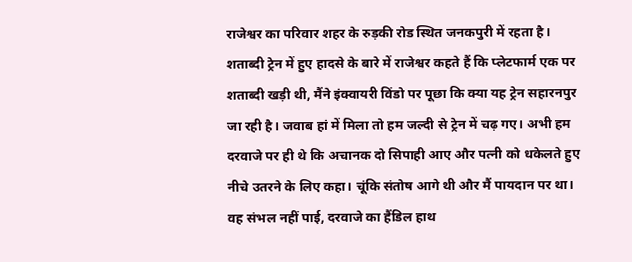राजेश्वर का परिवार शहर के रुड़की रोड स्थित जनकपुरी में रहता है। शताब्दी ट्रेन में हुए हादसे के बारे में राजेश्वर कहते हैं कि प्लेटफार्म एक पर शताब्दी खड़ी थी, मैंने इंक्वायरी विंडो पर पूछा कि क्या यह ट्रेन सहारनपुर जा रही है। जवाब हां में मिला तो हम जल्दी से ट्रेन में चढ़ गए। अभी हम दरवाजे पर ही थे कि अचानक दो सिपाही आए और पत्नी को धकेलते हुए नीचे उतरने के लिए कहा। चूंकि संतोष आगे थी और मैं पायदान पर था। वह संभल नहीं पाई, दरवाजे का हैंडिल हाथ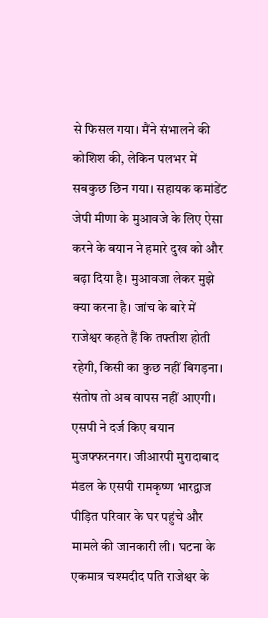से फिसल गया। मैंने संभालने की कोशिश की, लेकिन पलभर में सबकुछ छिन गया। सहायक कमांडेंट जेपी मीणा के मुआवजे के लिए ऐसा करने के बयान ने हमारे दुख को और बढ़ा दिया है। मुआवजा लेकर मुझे क्या करना है। जांच के बारे में राजेश्वर कहते हैं कि तफ्तीश होती रहेगी, किसी का कुछ नहीं बिगड़ना। संतोष तो अब वापस नहीं आएगी।
एसपी ने दर्ज किए बयान
मुजफ्फरनगर। जीआरपी मुरादाबाद मंडल के एसपी रामकृष्ण भारद्वाज पीड़ित परिवार के घर पहुंचे और मामले की जानकारी ली। घटना के एकमात्र चश्मदीद पति राजेश्वर के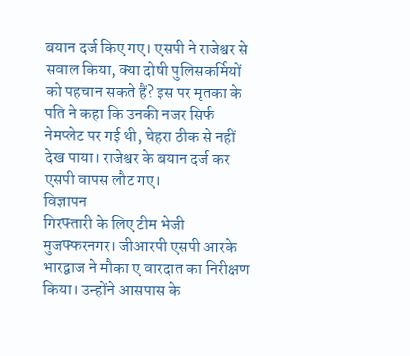बयान दर्ज किए गए। एसपी ने राजेश्वर से सवाल किया, क्या दोषी पुलिसकर्मियों को पहचान सकते हैं? इस पर मृतका के पति ने कहा कि उनकी नजर सिर्फ नेमप्लेट पर गई थी, चेहरा ठीक से नहीं देख पाया। राजेश्वर के बयान दर्ज कर एसपी वापस लौट गए।
विज्ञापन
गिरफ्तारी के लिए टीम भेजी
मुजफ्फरनगर। जीआरपी एसपी आरके भारद्वाज ने मौका ए वारदात का निरीक्षण किया। उन्होंने आसपास के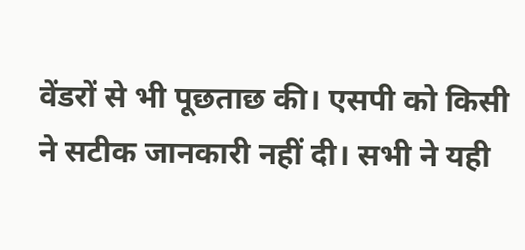वेंडरों से भी पूछताछ की। एसपी को किसी ने सटीक जानकारी नहीं दी। सभी ने यही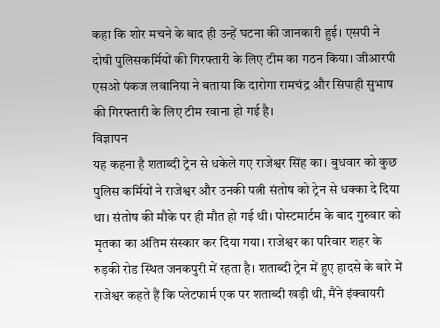कहा कि शोर मचने के बाद ही उन्हें घटना की जानकारी हुई। एसपी ने दोषी पुलिसकर्मियों की गिरफ्तारी के लिए टीम का गठन किया। जीआरपी एसओ पंकज लवानिया ने बताया कि दारोगा रामचंद्र और सिपाही सुभाष की गिरफ्तारी के लिए टीम रवाना हो गई है।
विज्ञापन
यह कहना है शताब्दी ट्रेन से धकेले गए राजेश्वर सिंह का। बुधवार को कुछ पुलिस कर्मियों ने राजेश्वर और उनकी पत्नी संतोष को ट्रेन से धक्का दे दिया था। संतोष की मौके पर ही मौत हो गई थी। पोस्टमार्टम के बाद गुरुवार को मृतका का अंतिम संस्कार कर दिया गया। राजेश्वर का परिवार शहर के रुड़की रोड स्थित जनकपुरी में रहता है। शताब्दी ट्रेन में हुए हादसे के बारे में राजेश्वर कहते हैं कि प्लेटफार्म एक पर शताब्दी खड़ी थी, मैंने इंक्वायरी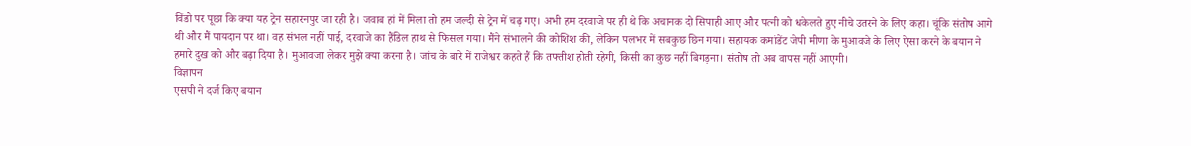विंडो पर पूछा कि क्या यह ट्रेन सहारनपुर जा रही है। जवाब हां में मिला तो हम जल्दी से ट्रेन में चढ़ गए। अभी हम दरवाजे पर ही थे कि अचानक दो सिपाही आए और पत्नी को धकेलते हुए नीचे उतरने के लिए कहा। चूंकि संतोष आगे थी और मैं पायदान पर था। वह संभल नहीं पाई, दरवाजे का हैंडिल हाथ से फिसल गया। मैंने संभालने की कोशिश की, लेकिन पलभर में सबकुछ छिन गया। सहायक कमांडेंट जेपी मीणा के मुआवजे के लिए ऐसा करने के बयान ने हमारे दुख को और बढ़ा दिया है। मुआवजा लेकर मुझे क्या करना है। जांच के बारे में राजेश्वर कहते हैं कि तफ्तीश होती रहेगी, किसी का कुछ नहीं बिगड़ना। संतोष तो अब वापस नहीं आएगी।
विज्ञापन
एसपी ने दर्ज किए बयान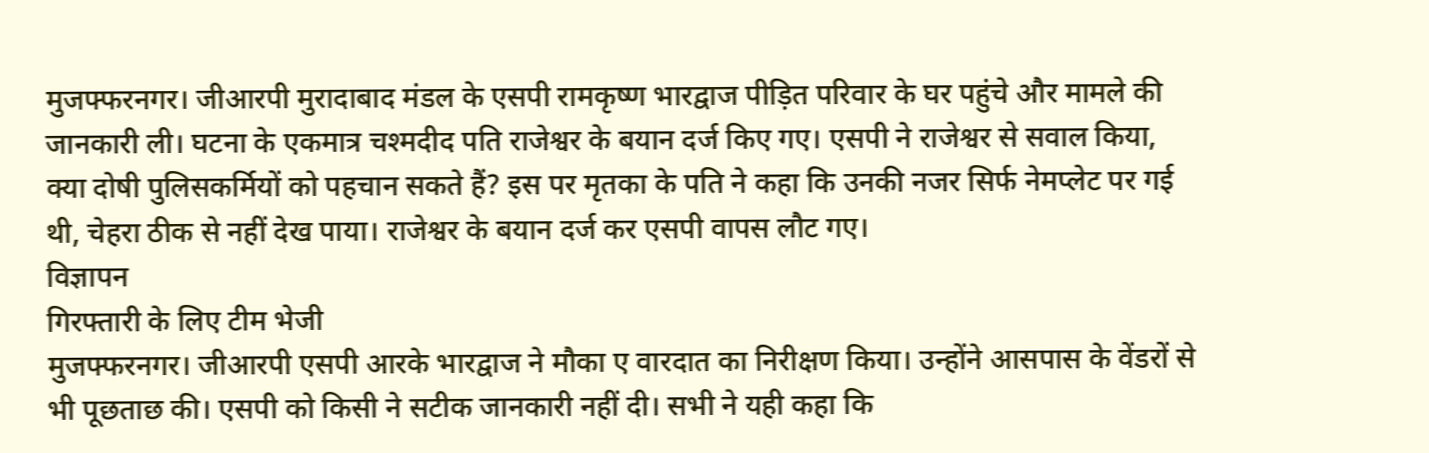मुजफ्फरनगर। जीआरपी मुरादाबाद मंडल के एसपी रामकृष्ण भारद्वाज पीड़ित परिवार के घर पहुंचे और मामले की जानकारी ली। घटना के एकमात्र चश्मदीद पति राजेश्वर के बयान दर्ज किए गए। एसपी ने राजेश्वर से सवाल किया, क्या दोषी पुलिसकर्मियों को पहचान सकते हैं? इस पर मृतका के पति ने कहा कि उनकी नजर सिर्फ नेमप्लेट पर गई थी, चेहरा ठीक से नहीं देख पाया। राजेश्वर के बयान दर्ज कर एसपी वापस लौट गए।
विज्ञापन
गिरफ्तारी के लिए टीम भेजी
मुजफ्फरनगर। जीआरपी एसपी आरके भारद्वाज ने मौका ए वारदात का निरीक्षण किया। उन्होंने आसपास के वेंडरों से भी पूछताछ की। एसपी को किसी ने सटीक जानकारी नहीं दी। सभी ने यही कहा कि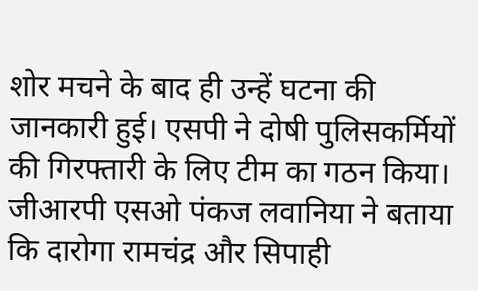शोर मचने के बाद ही उन्हें घटना की जानकारी हुई। एसपी ने दोषी पुलिसकर्मियों की गिरफ्तारी के लिए टीम का गठन किया। जीआरपी एसओ पंकज लवानिया ने बताया कि दारोगा रामचंद्र और सिपाही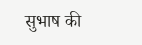सुभाष की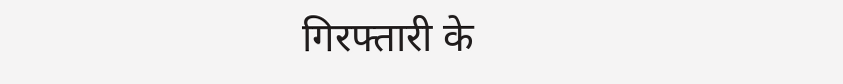गिरफ्तारी के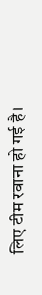लिए टीम रवाना हो गई है।